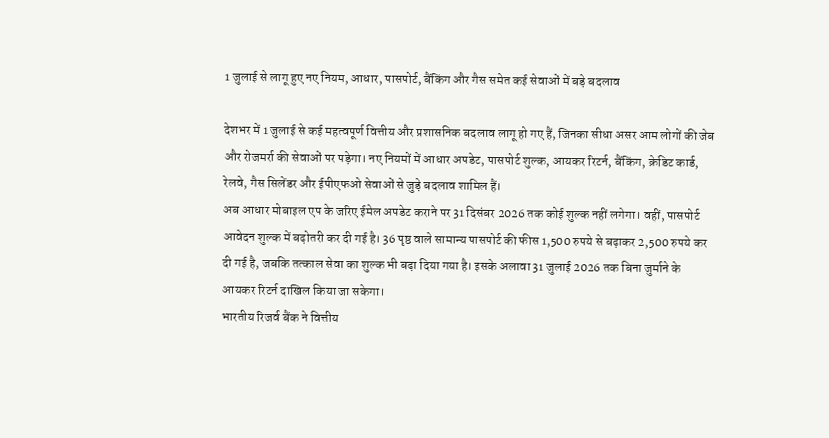1 जुलाई से लागू हुए नए नियम, आधार, पासपोर्ट, बैंकिंग और गैस समेत कई सेवाओं में बड़े बदलाव

देशभर में 1 जुलाई से कई महत्वपूर्ण वित्तीय और प्रशासनिक बदलाव लागू हो गए हैं, जिनका सीधा असर आम लोगों की जेब और रोजमर्रा की सेवाओं पर पड़ेगा। नए नियमों में आधार अपडेट, पासपोर्ट शुल्क, आयकर रिटर्न, बैंकिंग, क्रेडिट कार्ड, रेलवे, गैस सिलेंडर और ईपीएफओ सेवाओं से जुड़े बदलाव शामिल हैं।
अब आधार मोबाइल एप के जरिए ईमेल अपडेट कराने पर 31 दिसंबर 2026 तक कोई शुल्क नहीं लगेगा। वहीं, पासपोर्ट आवेदन शुल्क में बढ़ोतरी कर दी गई है। 36 पृष्ठ वाले सामान्य पासपोर्ट की फीस 1,500 रुपये से बढ़ाकर 2,500 रुपये कर दी गई है, जबकि तत्काल सेवा का शुल्क भी बढ़ा दिया गया है। इसके अलावा 31 जुलाई 2026 तक बिना जुर्माने के आयकर रिटर्न दाखिल किया जा सकेगा।
भारतीय रिजर्व बैंक ने वित्तीय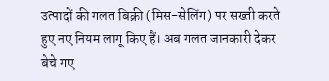उत्पादों की गलत बिक्री (मिस-सेलिंग) पर सख्ती करते हुए नए नियम लागू किए हैं। अब गलत जानकारी देकर बेचे गए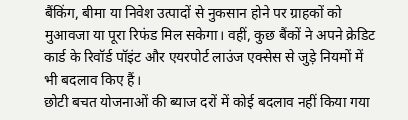बैंकिंग, बीमा या निवेश उत्पादों से नुकसान होने पर ग्राहकों को मुआवजा या पूरा रिफंड मिल सकेगा। वहीं, कुछ बैंकों ने अपने क्रेडिट कार्ड के रिवॉर्ड पॉइंट और एयरपोर्ट लाउंज एक्सेस से जुड़े नियमों में भी बदलाव किए हैं।
छोटी बचत योजनाओं की ब्याज दरों में कोई बदलाव नहीं किया गया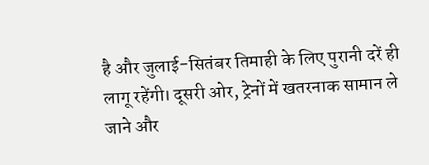है और जुलाई-सितंबर तिमाही के लिए पुरानी दरें ही लागू रहेंगी। दूसरी ओर, ट्रेनों में खतरनाक सामान ले जाने और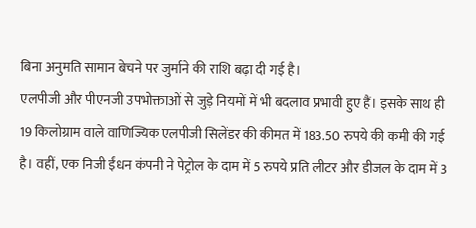बिना अनुमति सामान बेचने पर जुर्माने की राशि बढ़ा दी गई है।
एलपीजी और पीएनजी उपभोक्ताओं से जुड़े नियमों में भी बदलाव प्रभावी हुए हैं। इसके साथ ही 19 किलोग्राम वाले वाणिज्यिक एलपीजी सिलेंडर की कीमत में 183.50 रुपये की कमी की गई है। वहीं, एक निजी ईंधन कंपनी ने पेट्रोल के दाम में 5 रुपये प्रति लीटर और डीजल के दाम में 3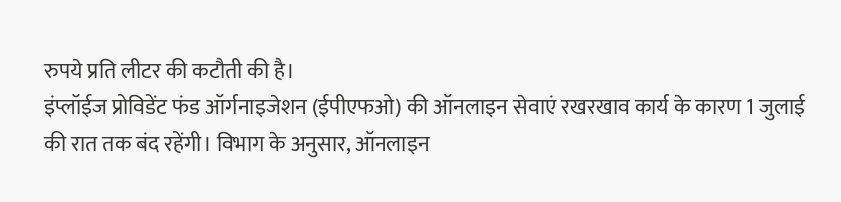रुपये प्रति लीटर की कटौती की है।
इंप्लॉईज प्रोविडेंट फंड ऑर्गनाइजेशन (ईपीएफओ) की ऑनलाइन सेवाएं रखरखाव कार्य के कारण 1 जुलाई की रात तक बंद रहेंगी। विभाग के अनुसार, ऑनलाइन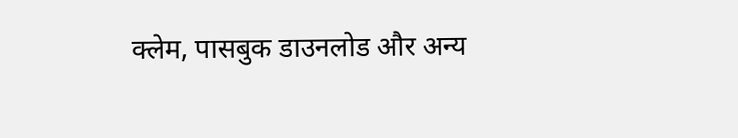क्लेम, पासबुक डाउनलोड और अन्य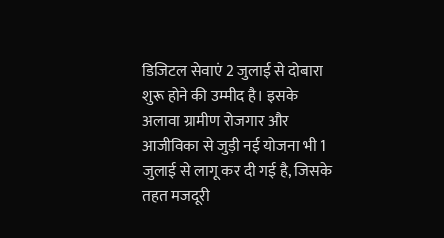डिजिटल सेवाएं 2 जुलाई से दोबारा शुरू होने की उम्मीद है। इसके अलावा ग्रामीण रोजगार और आजीविका से जुड़ी नई योजना भी 1 जुलाई से लागू कर दी गई है, जिसके तहत मजदूरी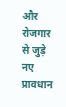और रोजगार से जुड़े नए प्रावधान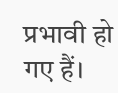प्रभावी हो गए हैं।